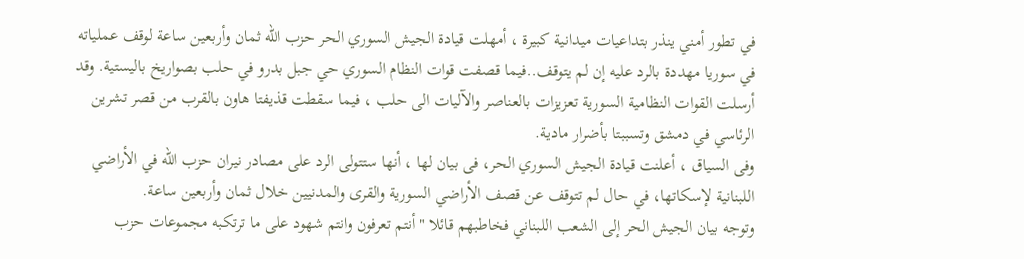في تطور أمني ينذر بتداعيات ميدانية كبيرة ، أمهلت قيادة الجيش السوري الحر حزب الله ثمان وأربعين ساعة لوقف عملياته في سوريا مهددة بالرد عليه إن لم يتوقف..فيما قصفت قوات النظام السوري حي جبل بدرو في حلب بصواريخ باليستية. وقد أرسلت القوات النظامية السورية تعزيزات بالعناصر والآليات الى حلب ، فيما سقطت قذيفتا هاون بالقرب من قصر تشرين الرئاسي في دمشق وتسببتا بأضرار مادية.
وفى السياق ، أعلنت قيادة الجيش السوري الحر، فى بيان لها ، أنها ستتولى الرد على مصادر نيران حزب الله في الأراضي اللبنانية لإسكاتها، في حال لم تتوقف عن قصف الأراضي السورية والقرى والمدنيين خلال ثمان وأربعين ساعة.
وتوجه بيان الجيش الحر إلى الشعب اللبناني فخاطبهم قائلا "أنتم تعرفون وانتم شهود على ما ترتكبه مجموعات حزب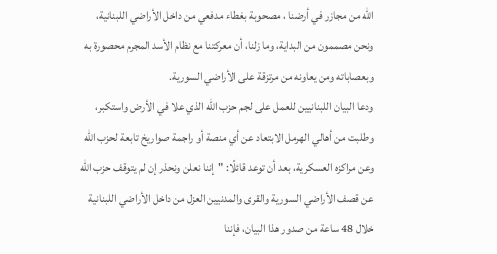الله من مجازر في أرضنا ، مصحوبة بغطاء مدفعي من داخل الأراضي اللبنانية، ونحن مصممون من البداية، وما زلنا، أن معركتنا مع نظام الأسد المجرم محصورة به وبعصاباته ومن يعاونه من مرتزقة على الأراضي السورية.
ودعا البيان اللبنانيين للعمل على لجم حزب الله الذي علا في الأرض واستكبر، وطلبت من أهالي الهرمل الابتعاد عن أي منصة أو راجمة صواريخ تابعة لحزب الله وعن مراكزه العسكرية، بعد أن توعد قائلًا: "إننا نعلن ونحذر إن لم يتوقف حزب الله عن قصف الأراضي السورية والقرى والمدنيين العزل من داخل الأراضي اللبنانية خلال 48 ساعة من صدور هذا البيان، فإننا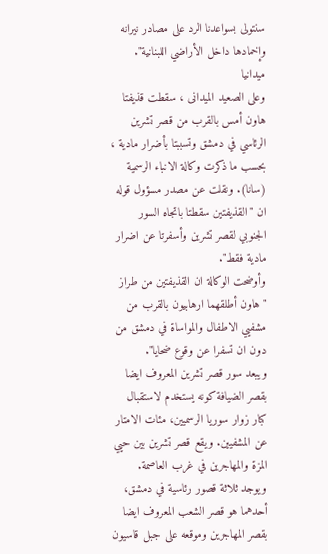سنتولى بسواعدنا الرد على مصادر نيرانه وإخمادها داخل الأراضي اللبنانية".
ميدانيا
وعلى الصعيد الميدانى ، سقطت قذيفتا هاون أمس بالقرب من قصر تشرين الرئاسي في دمشق وتسببتا بأضرار مادية ، بحسب ما ذكرت وكالة الانباء الرسمية (سانا). ونقلت عن مصدر مسؤول قوله ان "القذيفتين سقطتا باتجاه السور الجنوبي لقصر تشرين وأسفرتا عن اضرار مادية فقط".
وأوضحت الوكالة ان القذيفتين من طراز "هاون أطلقهما ارهابيون بالقرب من مشفيي الاطفال والمواساة في دمشق من دون ان تسفرا عن وقوع ضحايا".
ويبعد سور قصر تشرين المعروف ايضا بقصر الضيافة كونه يستخدم لاستقبال كبار زوار سوريا الرسميين، مئات الامتار عن المشفيين. ويقع قصر تشرين بين حيي المزة والمهاجرين في غرب العاصمة.
ويوجد ثلاثة قصور رئاسية في دمشق، أحدهما هو قصر الشعب المعروف ايضا بقصر المهاجرين وموقعه على جبل قاسيون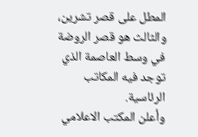المطل على قصر تشرين، والثالث هو قصر الروضة في وسط العاصمة الذي توجد فيه المكاتب الرئاسية.
وأعلن المكتب الاعلامي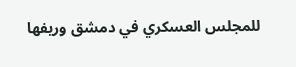للمجلس العسكري في دمشق وريفها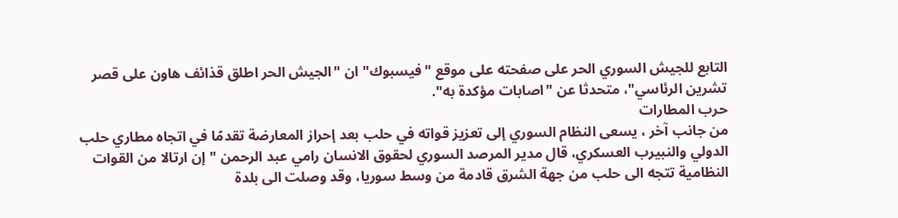التابع للجيش السوري الحر على صفحته على موقع "فيسبوك" ان "الجيش الحر اطلق قذائف هاون على قصر تشرين الرئاسي"، متحدثا عن "اصابات مؤكدة به".
حرب المطارات
من جانب آخر ، يسعى النظام السوري إلى تعزيز قواته في حلب بعد إحراز المعارضة تقدمًا في اتجاه مطاري حلب الدولي والنبيرب العسكري، قال مدير المرصد السوري لحقوق الانسان رامي عبد الرحمن "إن ارتالا من القوات النظامية تتجه الى حلب من جهة الشرق قادمة من وسط سوريا، وقد وصلت الى بلدة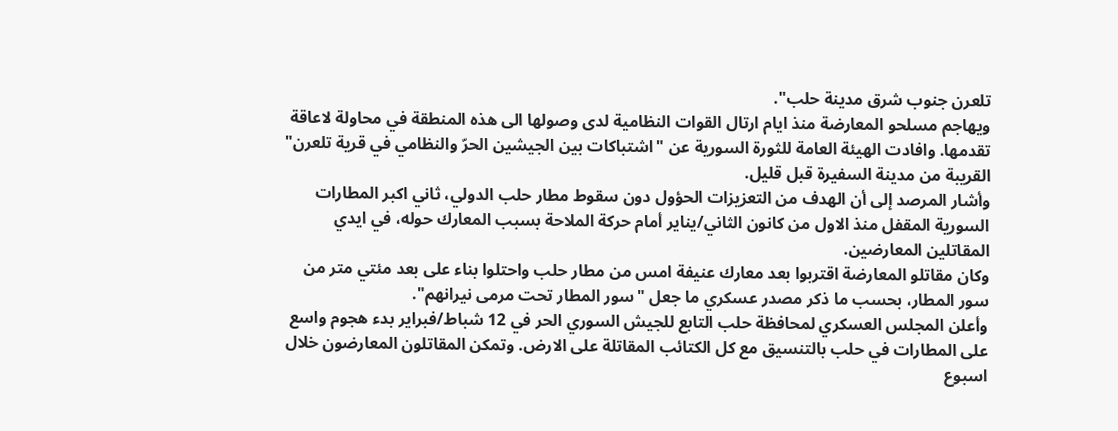تلعرن جنوب شرق مدينة حلب".
ويهاجم مسلحو المعارضة منذ ايام ارتال القوات النظامية لدى وصولها الى هذه المنطقة في محاولة لاعاقة تقدمها. وافادت الهيئة العامة للثورة السورية عن "اشتباكات بين الجيشين الحرّ والنظامي في قرية تلعرن" القريبة من مدينة السفيرة قبل قليل.
وأشار المرصد إلى أن الهدف من التعزيزات الحؤول دون سقوط مطار حلب الدولي، ثاني اكبر المطارات السورية المقفل منذ الاول من كانون الثاني/يناير أمام حركة الملاحة بسبب المعارك حوله، في ايدي المقاتلين المعارضين.
وكان مقاتلو المعارضة اقتربوا بعد معارك عنيفة امس من مطار حلب واحتلوا بناء على بعد مئتي متر من سور المطار، بحسب ما ذكر مصدر عسكري ما جعل "سور المطار تحت مرمى نيرانهم".
وأعلن المجلس العسكري لمحافظة حلب التابع للجيش السوري الحر في 12 شباط/فبراير بدء هجوم واسع على المطارات في حلب بالتنسيق مع كل الكتائب المقاتلة على الارض. وتمكن المقاتلون المعارضون خلال اسبوع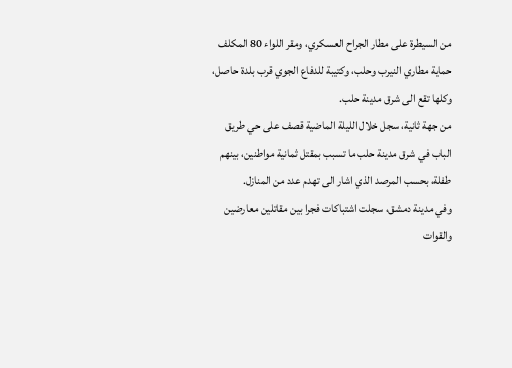من السيطرة على مطار الجراح العسكري، ومقر اللواء 80 المكلف حماية مطاري النيرب وحلب، وكتيبة للدفاع الجوي قرب بلدة حاصل، وكلها تقع الى شرق مدينة حلب.
من جهة ثانية، سجل خلال الليلة الماضية قصف على حي طريق الباب في شرق مدينة حلب ما تسبب بمقتل ثمانية مواطنين، بينهم طفلة، بحسب المرصد الذي اشار الى تهدم عدد من المنازل.
وفي مدينة دمشق، سجلت اشتباكات فجرا بين مقاتلين معارضين والقوات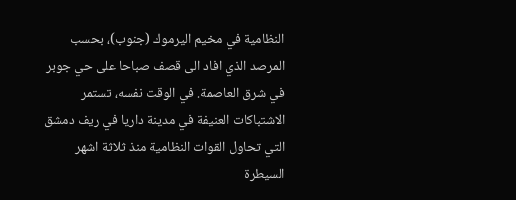النظامية في مخيم اليرموك (جنوب)، بحسب المرصد الذي افاد الى قصف صباحا على حي جوبر في شرق العاصمة. في الوقت نفسه، تستمر الاشتباكات العنيفة في مدينة داريا في ريف دمشق التي تحاول القوات النظامية منذ ثلاثة اشهر السيطرة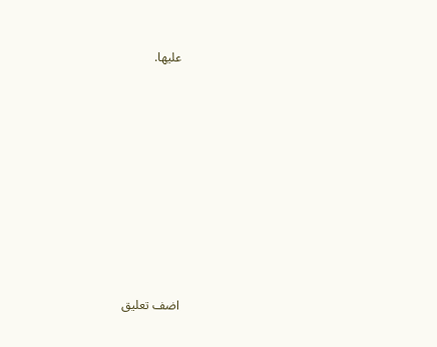عليها.









اضف تعليق